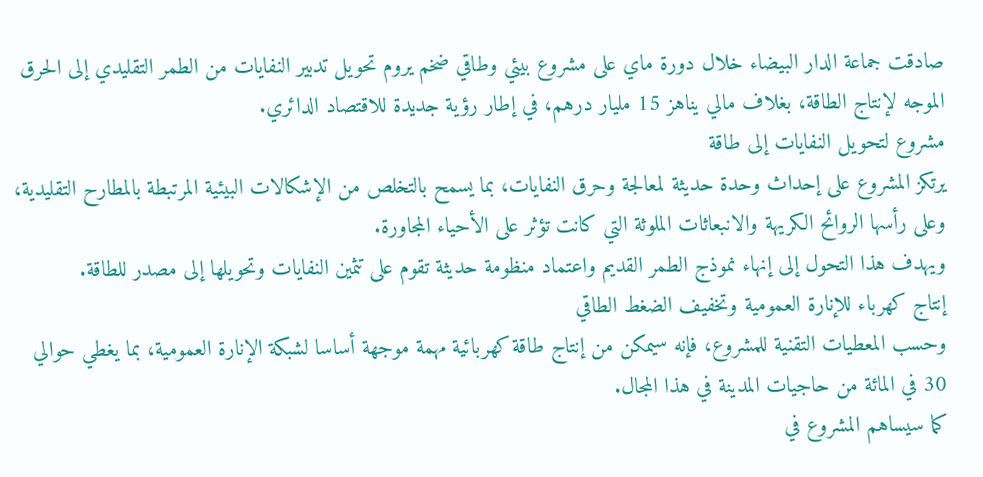صادقت جماعة الدار البيضاء خلال دورة ماي على مشروع بيئي وطاقي ضخم يروم تحويل تدبير النفايات من الطمر التقليدي إلى الحرق الموجه لإنتاج الطاقة، بغلاف مالي يناهز 15 مليار درهم، في إطار رؤية جديدة للاقتصاد الدائري.
مشروع لتحويل النفايات إلى طاقة
يرتكز المشروع على إحداث وحدة حديثة لمعالجة وحرق النفايات، بما يسمح بالتخلص من الإشكالات البيئية المرتبطة بالمطارح التقليدية، وعلى رأسها الروائح الكريهة والانبعاثات الملوثة التي كانت تؤثر على الأحياء المجاورة.
ويهدف هذا التحول إلى إنهاء نموذج الطمر القديم واعتماد منظومة حديثة تقوم على تثمين النفايات وتحويلها إلى مصدر للطاقة.
إنتاج كهرباء للإنارة العمومية وتخفيف الضغط الطاقي
وحسب المعطيات التقنية للمشروع، فإنه سيمكن من إنتاج طاقة كهربائية مهمة موجهة أساسا لشبكة الإنارة العمومية، بما يغطي حوالي 30 في المائة من حاجيات المدينة في هذا المجال.
كما سيساهم المشروع في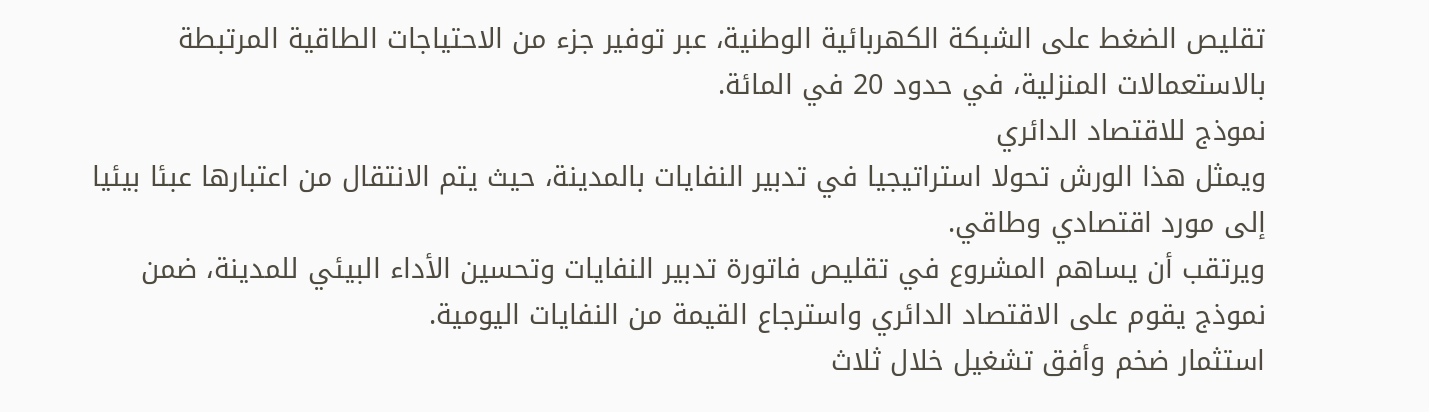تقليص الضغط على الشبكة الكهربائية الوطنية، عبر توفير جزء من الاحتياجات الطاقية المرتبطة بالاستعمالات المنزلية، في حدود 20 في المائة.
نموذج للاقتصاد الدائري
ويمثل هذا الورش تحولا استراتيجيا في تدبير النفايات بالمدينة، حيث يتم الانتقال من اعتبارها عبئا بيئيا إلى مورد اقتصادي وطاقي.
ويرتقب أن يساهم المشروع في تقليص فاتورة تدبير النفايات وتحسين الأداء البيئي للمدينة، ضمن نموذج يقوم على الاقتصاد الدائري واسترجاع القيمة من النفايات اليومية.
استثمار ضخم وأفق تشغيل خلال ثلاث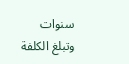سنوات
وتبلغ الكلفة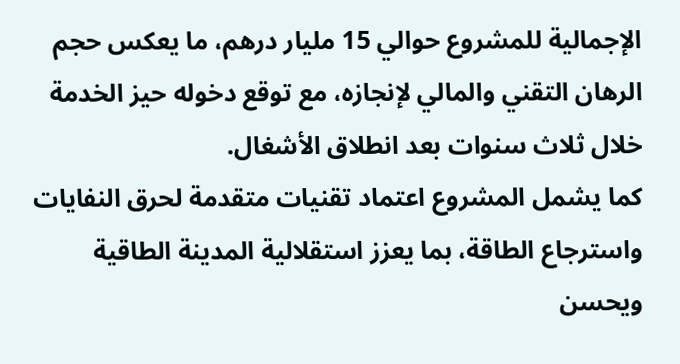الإجمالية للمشروع حوالي 15 مليار درهم، ما يعكس حجم الرهان التقني والمالي لإنجازه، مع توقع دخوله حيز الخدمة خلال ثلاث سنوات بعد انطلاق الأشغال.
كما يشمل المشروع اعتماد تقنيات متقدمة لحرق النفايات واسترجاع الطاقة، بما يعزز استقلالية المدينة الطاقية ويحسن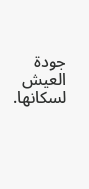جودة العيش لسكانها.